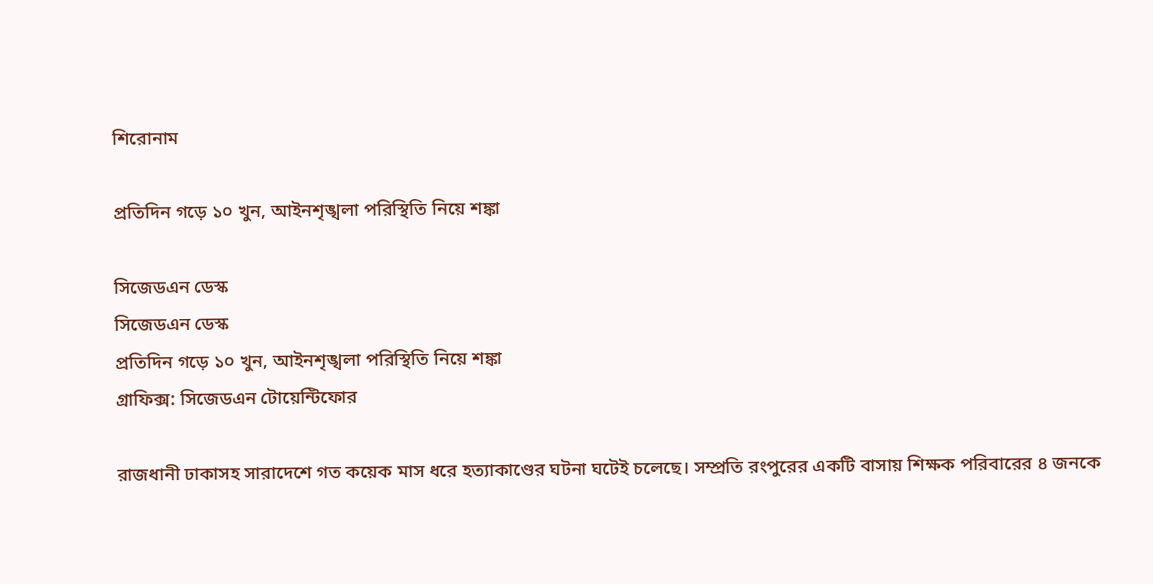শিরোনাম

প্রতিদিন গড়ে ১০ খুন, আইনশৃঙ্খলা পরিস্থিতি নিয়ে শঙ্কা

সিজেডএন ডেস্ক
সিজেডএন ডেস্ক
প্রতিদিন গড়ে ১০ খুন, আইনশৃঙ্খলা পরিস্থিতি নিয়ে শঙ্কা
গ্রাফিক্স: সিজেডএন টোয়েন্টিফোর

রাজধানী ঢাকাসহ সারাদেশে গত কয়েক মাস ধরে হত্যাকাণ্ডের ঘটনা ঘটেই চলেছে। সম্প্রতি রংপুরের একটি বাসায় শিক্ষক পরিবারের ৪ জনকে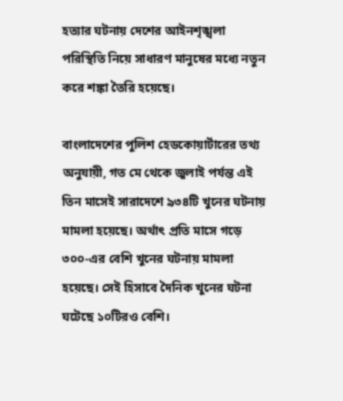হত্যার ঘটনায় দেশের আইনশৃঙ্খলা পরিস্থিতি নিয়ে সাধারণ মানুষের মধ্যে নতুন করে শঙ্কা তৈরি হয়েছে।

বাংলাদেশের পুলিশ হেডকোয়ার্টারের তথ্য অনুযায়ী, গত মে থেকে জুলাই পর্যন্ত এই তিন মাসেই সারাদেশে ৯৩৪টি খুনের ঘটনায় মামলা হয়েছে। অর্থাৎ প্রতি মাসে গড়ে ৩০০-এর বেশি খুনের ঘটনায় মামলা হয়েছে। সেই হিসাবে দৈনিক খুনের ঘটনা ঘটেছে ১০টিরও বেশি।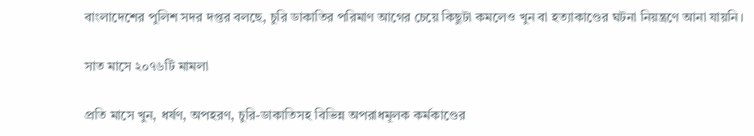বাংলাদেশের পুলিশ সদর দপ্তর বলছে, চুরি ডাকাতির পরিমাণ আগের চেয়ে কিছুটা কমলেও খুন বা হত্যাকাণ্ডের ঘটনা নিয়ন্ত্রণে আনা যায়নি।

সাত মাসে ২০৭৬টি মামলা

প্রতি মাসে খুন, ধর্ষণ, অপহরণ, চুরি-ডাকাতিসহ বিভিন্ন অপরাধমূলক কর্মকাণ্ডের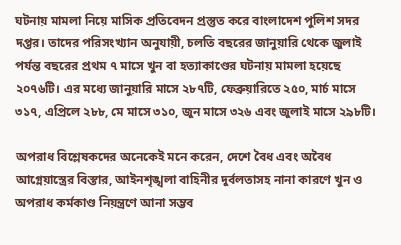ঘটনায় মামলা নিয়ে মাসিক প্রতিবেদন প্রস্তুত করে বাংলাদেশ পুলিশ সদর দপ্তর। তাদের পরিসংখ্যান অনুযায়ী, চলতি বছরের জানুয়ারি থেকে জুলাই পর্যন্ত বছরের প্রথম ৭ মাসে খুন বা হত্যাকাণ্ডের ঘটনায় মামলা হয়েছে ২০৭৬টি। এর মধ্যে জানুয়ারি মাসে ২৮৭টি, ফেব্রুয়ারিতে ২৫০, মার্চ মাসে ৩১৭, এপ্রিলে ২৮৮, মে মাসে ৩১০, জুন মাসে ৩২৬ এবং জুলাই মাসে ২৯৮টি।

অপরাধ বিশ্লেষকদের অনেকেই মনে করেন, দেশে বৈধ এবং অবৈধ আগ্নেয়াস্ত্রের বিস্তার, আইনশৃঙ্খলা বাহিনীর দুর্বলতাসহ নানা কারণে খুন ও অপরাধ কর্মকাণ্ড নিয়ন্ত্রণে আনা সম্ভব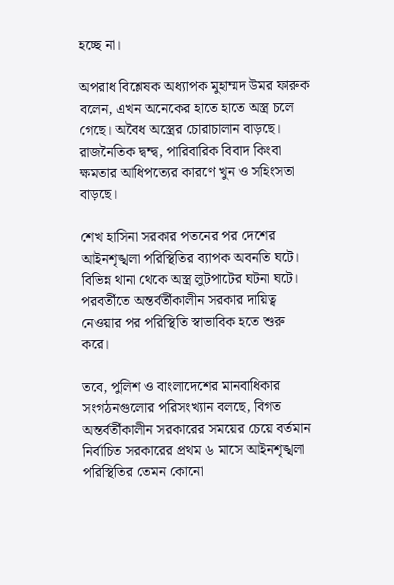হচ্ছে না।

অপরাধ বিশ্লেষক অধ্যাপক মুহাম্মদ উমর ফারুক বলেন, এখন অনেকের হাতে হাতে অস্ত্র চলে গেছে। অবৈধ অস্ত্রের চোরাচালান বাড়ছে। রাজনৈতিক দ্বন্দ্ব, পারিবারিক বিবাদ কিংবা ক্ষমতার আধিপত্যের কারণে খুন ও সহিংসতা বাড়ছে।

শেখ হাসিনা সরকার পতনের পর দেশের আইনশৃঙ্খলা পরিস্থিতির ব্যাপক অবনতি ঘটে। বিভিন্ন থানা থেকে অস্ত্র লুটপাটের ঘটনা ঘটে। পরবর্তীতে অন্তর্বর্তীকালীন সরকার দায়িত্ব নেওয়ার পর পরিস্থিতি স্বাভাবিক হতে শুরু করে।

তবে, পুলিশ ও বাংলাদেশের মানবাধিকার সংগঠনগুলোর পরিসংখ্যান বলছে, বিগত অন্তর্বর্তীকালীন সরকারের সময়ের চেয়ে বর্তমান নির্বাচিত সরকারের প্রথম ৬ মাসে আইনশৃঙ্খলা পরিস্থিতির তেমন কোনো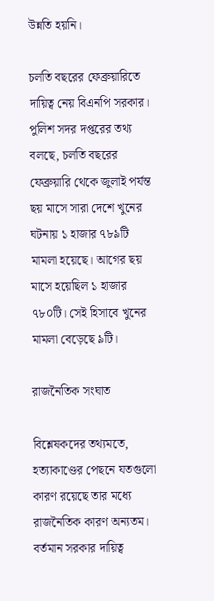উন্নতি হয়নি।

চলতি বছরের ফেব্রুয়ারিতে দায়িত্ব নেয় বিএনপি সরকার। পুলিশ সদর দপ্তরের তথ্য বলছে, চলতি বছরের ফেব্রুয়ারি থেকে জুলাই পর্যন্ত ছয় মাসে সারা দেশে খুনের ঘটনায় ১ হাজার ৭৮৯টি মামলা হয়েছে। আগের ছয় মাসে হয়েছিল ১ হাজার ৭৮০টি। সেই হিসাবে খুনের মামলা বেড়েছে ৯টি।

রাজনৈতিক সংঘাত

বিশ্লেষকদের তথ্যমতে, হত্যাকাণ্ডের পেছনে যতগুলো কারণ রয়েছে তার মধ্যে রাজনৈতিক কারণ অন্যতম। বর্তমান সরকার দায়িত্ব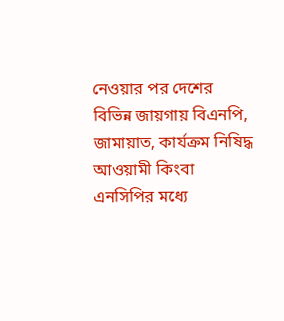নেওয়ার পর দেশের বিভিন্ন জায়গায় বিএনপি, জামায়াত, কার্যক্রম নিষিদ্ধ আওয়ামী কিংবা এনসিপির মধ্যে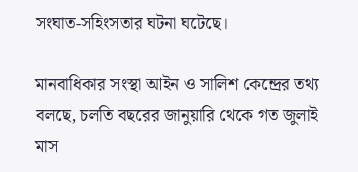সংঘাত-সহিংসতার ঘটনা ঘটেছে।

মানবাধিকার সংস্থা আইন ও সালিশ কেন্দ্রের তথ্য বলছে, চলতি বছরের জানুয়ারি থেকে গত জুলাই মাস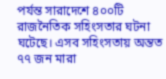পর্যন্ত সারাদেশে ৪০০টি রাজনৈতিক সহিংসতার ঘটনা ঘটেছে। এসব সহিংসতায় অন্তত ৭৭ জন মারা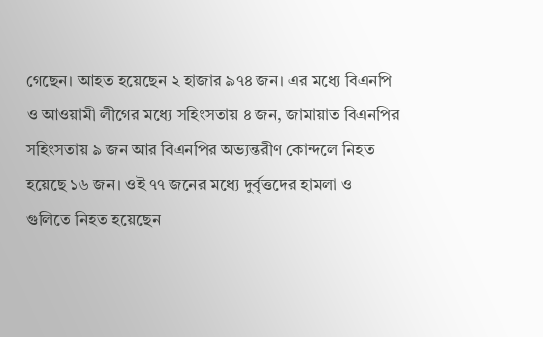গেছেন। আহত হয়েছেন ২ হাজার ৯৭৪ জন। এর মধ্যে বিএনপি ও আওয়ামী লীগের মধ্যে সহিংসতায় ৪ জন, জামায়াত বিএনপির সহিংসতায় ৯ জন আর বিএনপির অভ্যন্তরীণ কোন্দলে নিহত হয়েছে ১৬ জন। ওই ৭৭ জনের মধ্যে দুর্বৃত্তদের হামলা ও গুলিতে নিহত হয়েছেন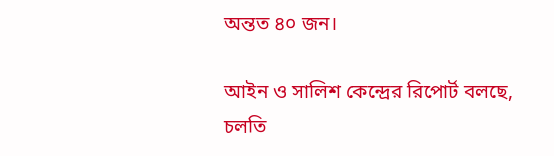অন্তত ৪০ জন।

আইন ও সালিশ কেন্দ্রের রিপোর্ট বলছে, চলতি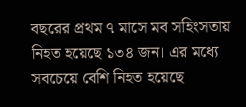বছরের প্রথম ৭ মাসে মব সহিংসতায় নিহত হয়েছে ১৩৪ জন। এর মধ্যে সবচেয়ে বেশি নিহত হয়েছে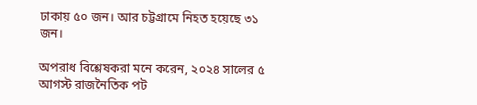ঢাকায় ৫০ জন। আর চট্টগ্রামে নিহত হয়েছে ৩১ জন।

অপরাধ বিশ্লেষকরা মনে করেন, ২০২৪ সালের ৫ আগস্ট রাজনৈতিক পট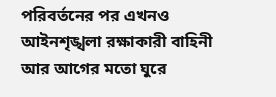পরিবর্তনের পর এখনও আইনশৃঙ্খলা রক্ষাকারী বাহিনী আর আগের মতো ঘুরে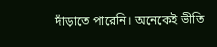দাঁড়াতে পারেনি। অনেকেই ভীতি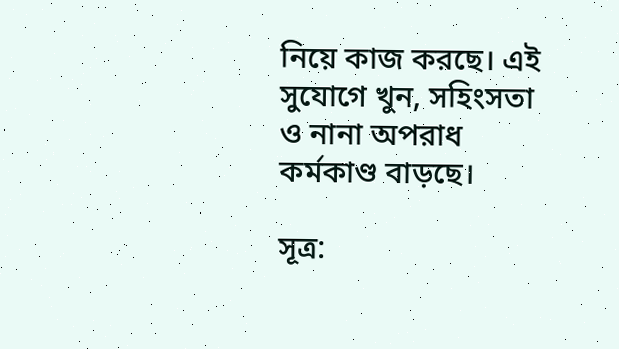নিয়ে কাজ করছে। এই সুযোগে খুন, সহিংসতা ও নানা অপরাধ কর্মকাণ্ড বাড়ছে।

সূত্র: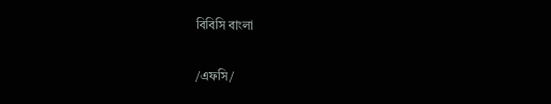বিবিসি বাংলা

/এফসি/